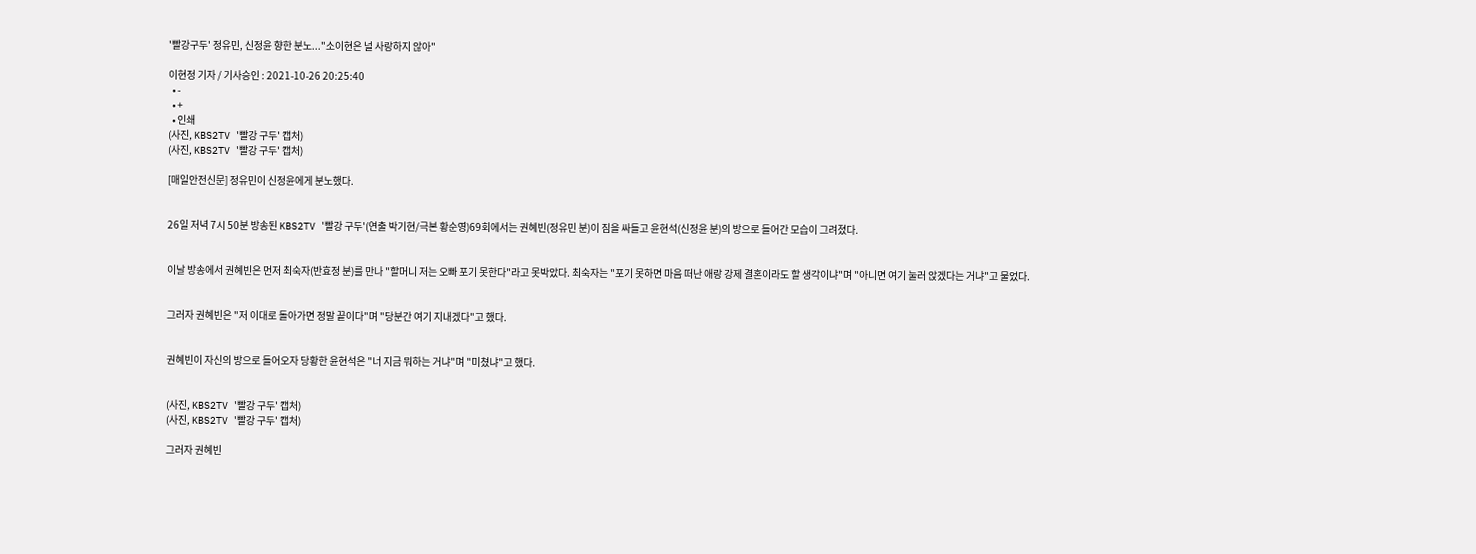'빨강구두' 정유민, 신정윤 향한 분노..."소이현은 널 사랑하지 않아"

이현정 기자 / 기사승인 : 2021-10-26 20:25:40
  • -
  • +
  • 인쇄
(사진, KBS2TV '빨강 구두' 캡처)
(사진, KBS2TV '빨강 구두' 캡처)

[매일안전신문] 정유민이 신정윤에게 분노했다.


26일 저녁 7시 50분 방송된 KBS2TV '빨강 구두'(연출 박기현/극본 황순영)69회에서는 권혜빈(정유민 분)이 짐을 싸들고 윤현석(신정윤 분)의 방으로 들어간 모습이 그려졌다.


이날 방송에서 권혜빈은 먼저 최숙자(반효정 분)를 만나 "할머니 저는 오빠 포기 못한다"라고 못박았다. 최숙자는 "포기 못하면 마음 떠난 애랑 강제 결혼이라도 할 생각이냐"며 "아니면 여기 눌러 앉겠다는 거냐"고 물었다.


그러자 권혜빈은 "저 이대로 돌아가면 정말 끝이다"며 "당분간 여기 지내겠다"고 했다.


권혜빈이 자신의 방으로 들어오자 당황한 윤현석은 "너 지금 뭐하는 거냐"며 "미쳤냐"고 했다.


(사진, KBS2TV '빨강 구두' 캡처)
(사진, KBS2TV '빨강 구두' 캡처)

그러자 권혜빈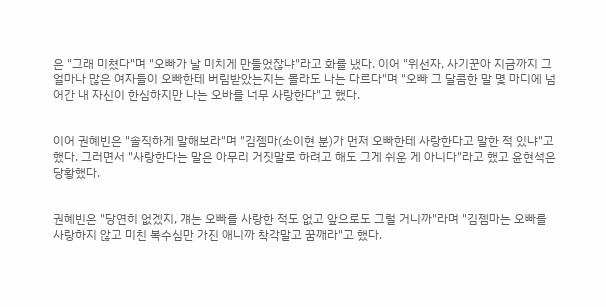은 "그래 미쳤다"며 "오빠가 날 미치게 만들었잖냐"라고 화를 냈다. 이어 "위선자, 사기꾼아 지금까지 그 얼마나 많은 여자들이 오빠한테 버림받았는지는 몰라도 나는 다르다"며 "오빠 그 달콤한 말 몇 마디에 넘어간 내 자신이 한심하지만 나는 오바를 너무 사랑한다"고 했다.


이어 권혜빈은 "솔직하게 말해보라"며 "김젬마(소이현 분)가 먼저 오빠한테 사랑한다고 말한 적 있냐"고 했다. 그러면서 "사랑한다는 말은 아무리 거짓말로 하려고 해도 그게 쉬운 게 아니다"라고 했고 윤현석은 당황했다.


권혜빈은 "당연히 없겠지, 걔는 오빠를 사랑한 적도 없고 앞으로도 그럴 거니까"라며 "김젬마는 오빠를 사랑하지 않고 미친 복수심만 가진 애니까 착각말고 꿈깨라"고 했다.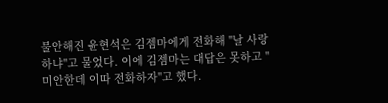불안해진 윤현석은 김젬마에게 전화해 "날 사랑하냐"고 물었다. 이에 김젬마는 대답은 못하고 "미안한데 이따 전화하자"고 했다.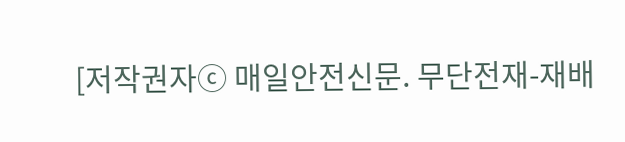[저작권자ⓒ 매일안전신문. 무단전재-재배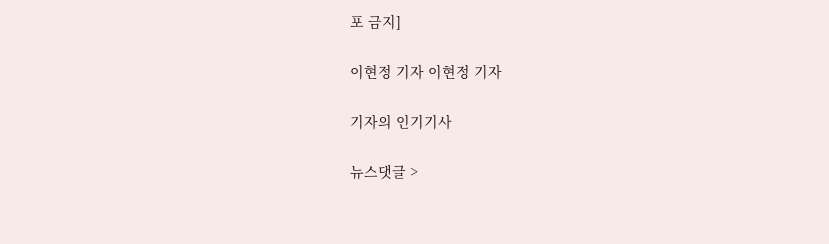포 금지]

이현정 기자 이현정 기자

기자의 인기기사

뉴스댓글 >